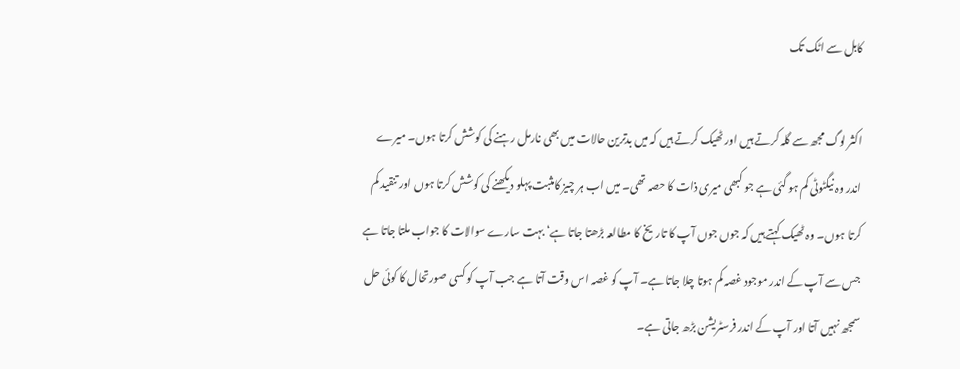کابل سے اٹک تک

اکثر لوگ مجھ سے گلہ کرتے ہیں اور ٹھیک کرتے ہیں کہ میں بدترین حالات میں بھی نارمل رہنے کی کوشش کرتا ہوں۔ میرے اندر وہ نیگٹوٹی کم ہو گئی ہے جو کبھی میری ذات کا حصہ تھی۔ میں اب ہر چیز کامثبت پہلو دیکھنے کی کوشش کرتا ہوں اور تنقید کم کرتا ہوں۔ وہ ٹھیک کہتے ہیں کہ جوں جوں آپ کا تاریخ کا مطالعہ بڑھتا جاتا ہے‘ بہت سارے سوالات کا جواب ملتا جاتا ہے جس سے آپ کے اندر موجود غصہ کم ہوتا چلا جاتا ہے۔ آپ کو غصہ اس وقت آتا ہے جب آپ کو کسی صورتحال کا کوئی حل سمجھ نہیں آتا اور آپ کے اندر فرسٹریشن بڑھ جاتی ہے۔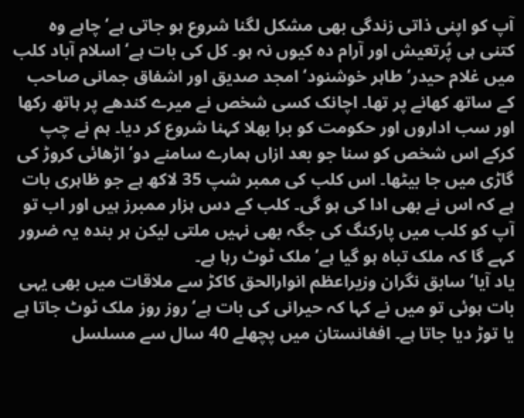آپ کو اپنی ذاتی زندگی بھی مشکل لگنا شروع ہو جاتی ہے‘ چاہے وہ کتنی ہی پُرتعیش اور آرام دہ کیوں نہ ہو۔ کل کی بات ہے‘ اسلام آباد کلب میں غلام حیدر‘ طاہر خوشنود‘ امجد صدیق اور اشفاق جمانی صاحب کے ساتھ کھانے پر تھا۔ اچانک کسی شخص نے میرے کندھے پر ہاتھ رکھا اور سب اداروں اور حکومت کو برا بھلا کہنا شروع کر دیا۔ ہم نے چپ کرکے اس شخص کو سنا جو بعد ازاں ہمارے سامنے دو‘ اڑھائی کروڑ کی گاڑی میں جا بیٹھا۔ اس کلب کی ممبر شپ 35 لاکھ ہے جو ظاہری بات ہے کہ اس نے بھی ادا کی ہو گی۔ کلب کے دس ہزار ممبرز ہیں اور اب تو آپ کو کلب میں پارکنگ کی جگہ بھی نہیں ملتی لیکن ہر بندہ یہ ضرور کہے گا کہ ملک تباہ ہو گیا ہے‘ ملک ٹوٹ رہا ہے۔
یاد آیا‘ سابق نگران وزیراعظم انوارالحق کاکڑ سے ملاقات میں بھی یہی بات ہوئی تو میں نے کہا کہ حیرانی کی بات ہے‘ روز روز ملک ٹوٹ جاتا ہے یا توڑ دیا جاتا ہے۔ افغانستان میں پچھلے 40 سال سے مسلسل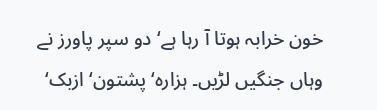خون خرابہ ہوتا آ رہا ہے‘ دو سپر پاورز نے وہاں جنگیں لڑیں۔ ہزارہ‘ پشتون‘ ازبک‘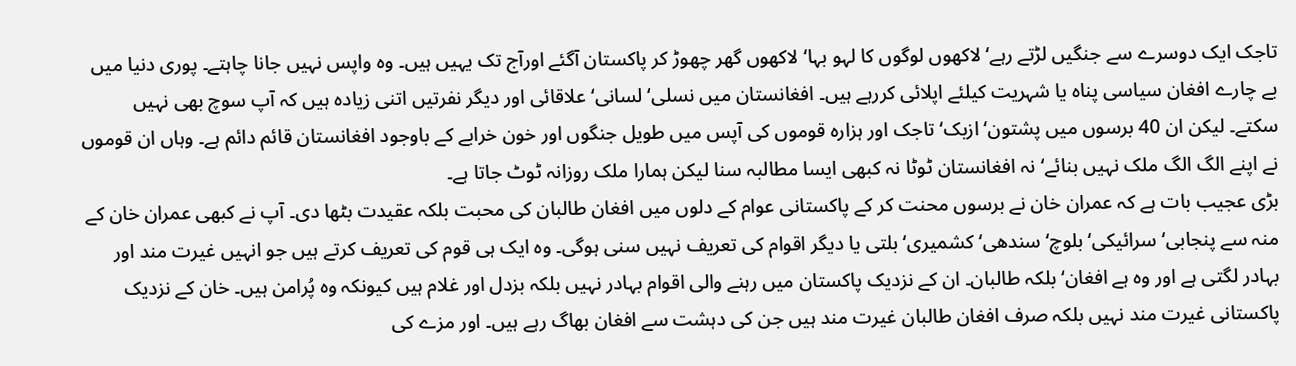تاجک ایک دوسرے سے جنگیں لڑتے رہے‘ لاکھوں لوگوں کا لہو بہا‘ لاکھوں گھر چھوڑ کر پاکستان آگئے اورآج تک یہیں ہیں۔ وہ واپس نہیں جانا چاہتے۔ پوری دنیا میں بے چارے افغان سیاسی پناہ یا شہریت کیلئے اپلائی کررہے ہیں۔ افغانستان میں نسلی‘ لسانی‘ علاقائی اور دیگر نفرتیں اتنی زیادہ ہیں کہ آپ سوچ بھی نہیں سکتے۔ لیکن ان 40 برسوں میں پشتون‘ ازبک‘ تاجک اور ہزارہ قوموں کی آپس میں طویل جنگوں اور خون خرابے کے باوجود افغانستان قائم دائم ہے۔ وہاں ان قوموں نے اپنے الگ الگ ملک نہیں بنائے‘ نہ افغانستان ٹوٹا نہ کبھی ایسا مطالبہ سنا لیکن ہمارا ملک روزانہ ٹوٹ جاتا ہے۔
بڑی عجیب بات ہے کہ عمران خان نے برسوں محنت کر کے پاکستانی عوام کے دلوں میں افغان طالبان کی محبت بلکہ عقیدت بٹھا دی۔ آپ نے کبھی عمران خان کے منہ سے پنجابی‘ سرائیکی‘ بلوچ‘ سندھی‘ کشمیری‘ بلتی یا دیگر اقوام کی تعریف نہیں سنی ہوگی۔ وہ ایک ہی قوم کی تعریف کرتے ہیں جو انہیں غیرت مند اور بہادر لگتی ہے اور وہ ہے افغان‘ بلکہ طالبان۔ ان کے نزدیک پاکستان میں رہنے والی اقوام بہادر نہیں بلکہ بزدل اور غلام ہیں کیونکہ وہ پُرامن ہیں۔ خان کے نزدیک پاکستانی غیرت مند نہیں بلکہ صرف افغان طالبان غیرت مند ہیں جن کی دہشت سے افغان بھاگ رہے ہیں۔ اور مزے کی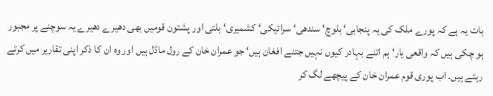بات یہ ہے کہ پورے ملک کی یہ پنجابی‘ بلوچ‘ سندھی‘ سرائیکی‘ کشمیری‘ بلتی اور پشتون قومیں بھی دھیرے دھیرے یہ سوچنے پر مجبور ہو چکی ہیں کہ واقعی یار‘ ہم اتنے بہادر کیوں نہیں جتنے افغان ہیں‘ جو عمران خان کے رول ماڈل ہیں اور وہ ان کا ذکر اپنی تقاریر میں کرتے رہتے ہیں۔ اب پوری قوم عمران خان کے پیچھے لگ کر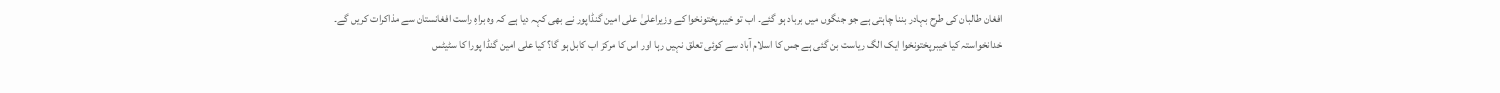افغان طالبان کی طرح بہادر بننا چاہتی ہے جو جنگوں میں برباد ہو گئے۔ اب تو خیبرپختونخوا کے وزیراعلیٰ علی امین گنڈاپور نے بھی کہہ دیا ہے کہ وہ براہِ راست افغانستان سے مذاکرات کریں گے۔ خدانخواستہ کیا خیبرپختونخوا ایک الگ ریاست بن گئی ہے جس کا اسلام آباد سے کوئی تعلق نہیں رہا اور اس کا مرکز اب کابل ہو گا؟ کیا علی امین گنڈا پورا کا سٹیٹس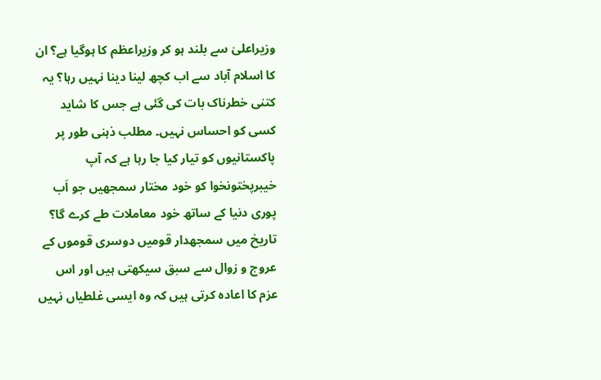وزیراعلیٰ سے بلند ہو کر وزیراعظم کا ہوگیا ہے؟ ان کا اسلام آباد سے اب کچھ لینا دینا نہیں رہا؟ یہ کتنی خطرناک بات کی گئی ہے جس کا شاید کسی کو احساس نہیں۔ مطلب ذہنی طور پر پاکستانیوں کو تیار کیا جا رہا ہے کہ آپ خیبرپختونخوا کو خود مختار سمجھیں جو اَب پوری دنیا کے ساتھ خود معاملات طے کرے گا؟
تاریخ میں سمجھدار قومیں دوسری قوموں کے عروج و زوال سے سبق سیکھتی ہیں اور اس عزم کا اعادہ کرتی ہیں کہ وہ ایسی غلطیاں نہیں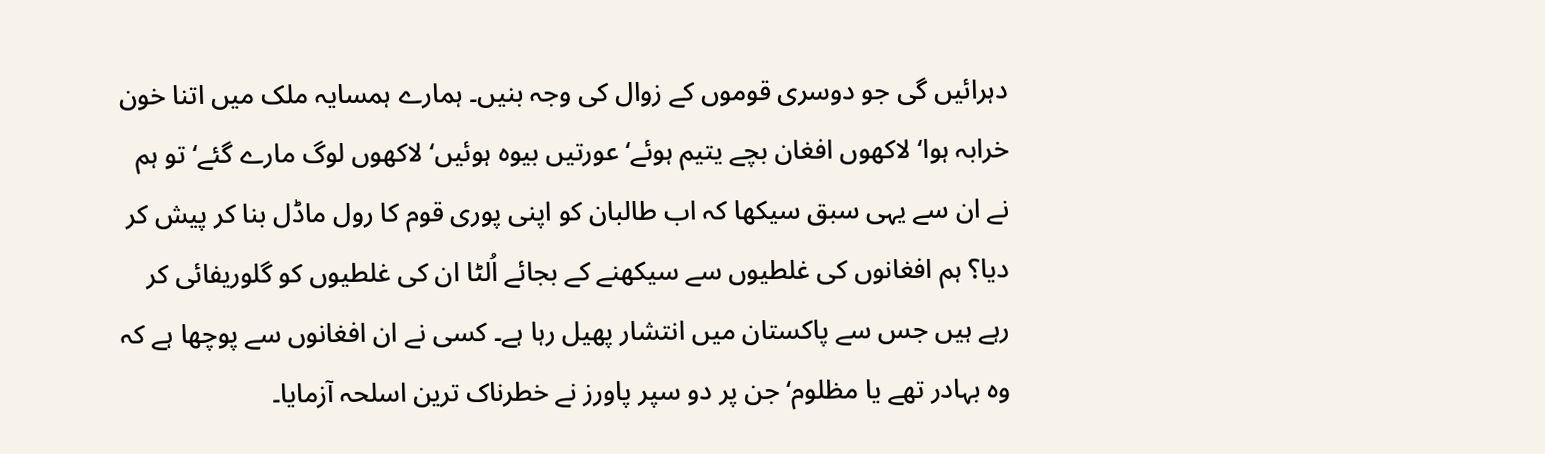دہرائیں گی جو دوسری قوموں کے زوال کی وجہ بنیں۔ ہمارے ہمسایہ ملک میں اتنا خون خرابہ ہوا‘ لاکھوں افغان بچے یتیم ہوئے‘ عورتیں بیوہ ہوئیں‘ لاکھوں لوگ مارے گئے‘ تو ہم نے ان سے یہی سبق سیکھا کہ اب طالبان کو اپنی پوری قوم کا رول ماڈل بنا کر پیش کر دیا؟ ہم افغانوں کی غلطیوں سے سیکھنے کے بجائے اُلٹا ان کی غلطیوں کو گلوریفائی کر رہے ہیں جس سے پاکستان میں انتشار پھیل رہا ہے۔ کسی نے ان افغانوں سے پوچھا ہے کہ وہ بہادر تھے یا مظلوم‘ جن پر دو سپر پاورز نے خطرناک ترین اسلحہ آزمایا۔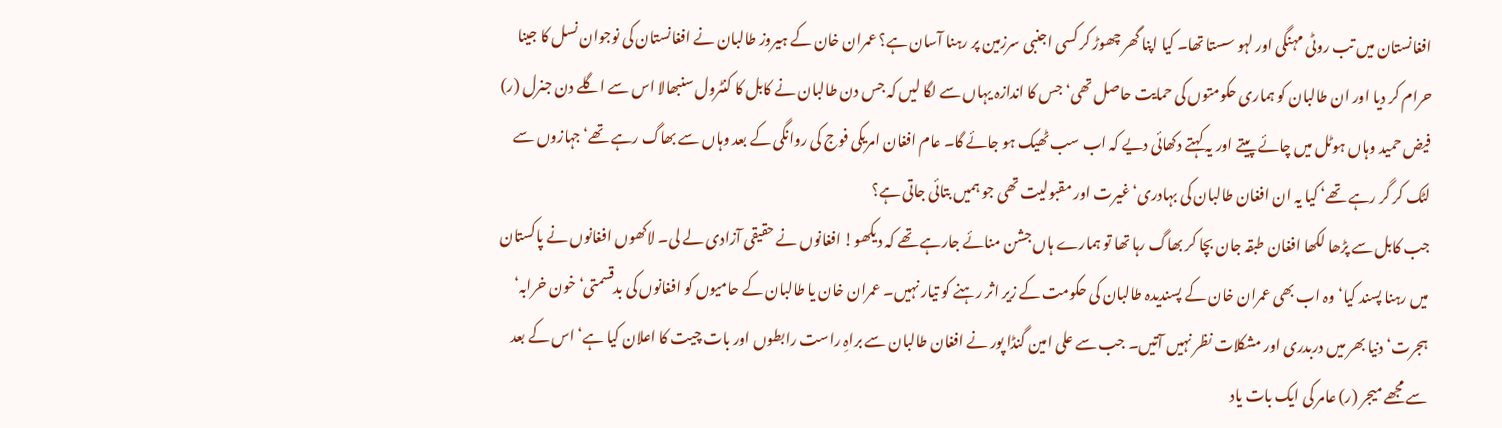افغانستان میں تب روٹی مہنگی اور لہو سستا تھا۔ کیا اپنا گھر چھوڑ کر کسی اجنبی سرزمین پر رہنا آسان ہے؟ عمران خان کے ہیروز طالبان نے افغانستان کی نوجوان نسل کا جینا حرام کر دیا اور ان طالبان کو ہماری حکومتوں کی حمایت حاصل تھی‘ جس کا اندازہ یہاں سے لگا لیں کہ جس دن طالبان نے کابل کا کنٹرول سنبھالا اس سے اگلے دن جنرل (ر) فیض حمید وہاں ہوٹل میں چائے پیتے اور یہ کہتے دکھائی دیے کہ اب سب ٹھیک ہو جائے گا۔ عام افغان امریکی فوج کی روانگی کے بعد وہاں سے بھاگ رہے تھے‘ جہازوں سے لٹک کر گر رہے تھے‘ کیا یہ ان افغان طالبان کی بہادری‘ غیرت اور مقبولیت تھی جو ہمیں بتائی جاتی ہے؟
جب کابل سے پڑھا لکھا افغان طبقہ جان بچا کر بھاگ رہا تھا تو ہمارے ہاں جشن منائے جارہے تھے کہ دیکھو! افغانوں نے حقیقی آزادی لے لی۔ لاکھوں افغانوں نے پاکستان میں رہنا پسند کیا‘ وہ اب بھی عمران خان کے پسندیدہ طالبان کی حکومت کے زیر اثر رہنے کو تیار نہیں۔ عمران خان یا طالبان کے حامیوں کو افغانوں کی بدقسمتی‘ خون خرابہ‘ ہجرت‘ دنیا بھر میں دربدری اور مشکلات نظر نہیں آتیں۔ جب سے علی امین گنڈا پور نے افغان طالبان سے براہِ راست رابطوں اور بات چیت کا اعلان کیا ہے‘ اس کے بعد سے مجھے میجر (ر) عامر کی ایک بات یاد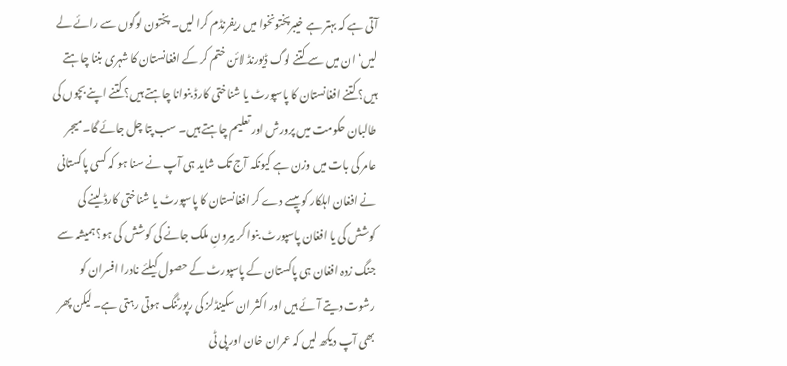آتی ہے کہ بہتر ہے خیبرپختونخوا میں ریفرنڈم کرا لیں۔ پختون لوگوں سے رائے لے لیں‘ ان میں سے کتنے لوگ ڈیورنڈ لائن ختم کر کے افغانستان کا شہری بننا چاہتے ہیں؟ کتنے افغانستان کا پاسپورٹ یا شناختی کارڈ بنوانا چاہتے ہیں؟ کتنے اپنے بچوں کی طالبان حکومت میں پرورش اور تعلیم چاہتے ہیں۔ سب پتا چل جائے گا۔ میجر عامر کی بات میں وزن ہے کیونکہ آج تک شاید ہی آپ نے سنا ہو کہ کسی پاکستانی نے افغان اہلکار کو پیسے دے کر افغانستان کا پاسپورٹ یا شناختی کارڈ لینے کی کوشش کی یا افغان پاسپورٹ بنوا کر بیرونِ ملک جانے کی کوشش کی ہو؟ ہمیشہ سے جنگ زدہ افغان ہی پاکستان کے پاسپورٹ کے حصول کیلئے نادرا افسران کو رشوت دیتے آئے ہیں اور اکثر ان سکینڈلز کی رپورٹنگ ہوتی رہتی ہے۔ لیکن پھر بھی آپ دیکھ لیں کہ عمران خان اور پی ٹی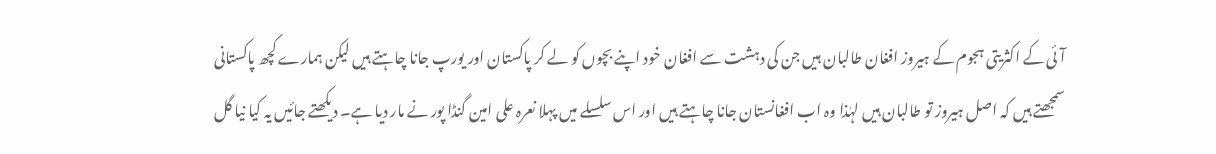آئی کے اکثریتی ہجوم کے ہیروز افغان طالبان ہیں جن کی دہشت سے افغان خود اپنے بچوں کو لے کر پاکستان اور یورپ جانا چاہتے ہیں لیکن ہمارے کچھ پاکستانی سمجھتے ہیں کہ اصل ہیروز تو طالبان ہیں لہٰذا وہ اب افغانستان جانا چاہتے ہیں اور اس سلسلے میں پہلا نعرہ علی امین گنڈا پور نے مار دیا ہے۔ دیکھتے جائیں یہ کیا نیا گل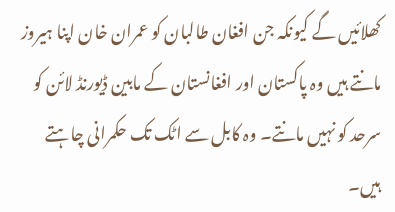کھلائیں گے کیونکہ جن افغان طالبان کو عمران خان اپنا ہیروز مانتے ہیں وہ پاکستان اور افغانستان کے مابین ڈیورنڈ لائن کو سرحد کو نہیں مانتے۔ وہ کابل سے اٹک تک حکمرانی چاہتے ہیں۔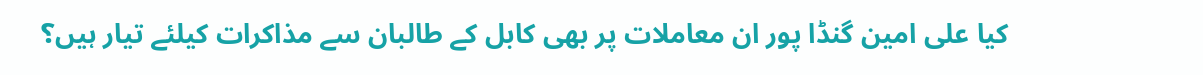کیا علی امین گنڈا پور ان معاملات پر بھی کابل کے طالبان سے مذاکرات کیلئے تیار ہیں؟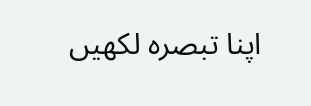اپنا تبصرہ لکھیں